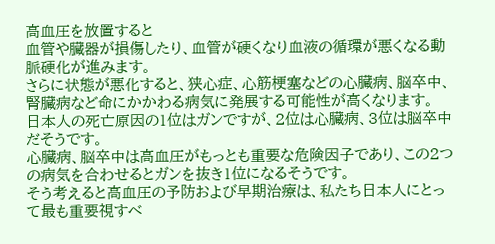高血圧を放置すると
血管や臓器が損傷したり、血管が硬くなり血液の循環が悪くなる動脈硬化が進みます。
さらに状態が悪化すると、狭心症、心筋梗塞などの心臓病、脳卒中、腎臓病など命にかかわる病気に発展する可能性が高くなります。
日本人の死亡原因の1位はガンですが、2位は心臓病、3位は脳卒中だそうです。
心臓病、脳卒中は高血圧がもっとも重要な危険因子であり、この2つの病気を合わせるとガンを抜き1位になるそうです。
そう考えると高血圧の予防および早期治療は、私たち日本人にとって最も重要視すべ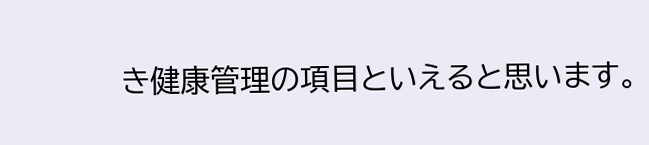き健康管理の項目といえると思います。